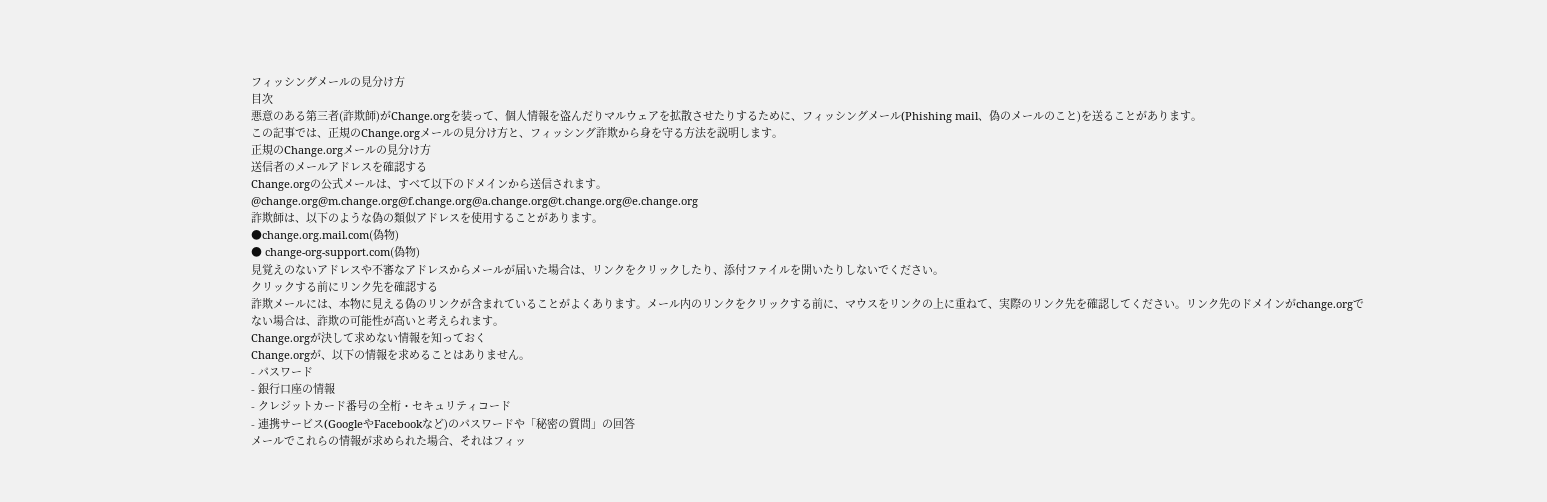フィッシングメールの見分け方
目次
悪意のある第三者(詐欺師)がChange.orgを装って、個人情報を盗んだりマルウェアを拡散させたりするために、フィッシングメール(Phishing mail、偽のメールのこと)を送ることがあります。
この記事では、正規のChange.orgメールの見分け方と、フィッシング詐欺から身を守る方法を説明します。
正規のChange.orgメールの見分け方
送信者のメールアドレスを確認する
Change.orgの公式メールは、すべて以下のドメインから送信されます。
@change.org@m.change.org@f.change.org@a.change.org@t.change.org@e.change.org
詐欺師は、以下のような偽の類似アドレスを使用することがあります。
●change.org.mail.com(偽物)
● change-org-support.com(偽物)
見覚えのないアドレスや不審なアドレスからメールが届いた場合は、リンクをクリックしたり、添付ファイルを開いたりしないでください。
クリックする前にリンク先を確認する
詐欺メールには、本物に見える偽のリンクが含まれていることがよくあります。メール内のリンクをクリックする前に、マウスをリンクの上に重ねて、実際のリンク先を確認してください。リンク先のドメインがchange.orgでない場合は、詐欺の可能性が高いと考えられます。
Change.orgが決して求めない情報を知っておく
Change.orgが、以下の情報を求めることはありません。
- パスワード
- 銀行口座の情報
- クレジットカード番号の全桁・セキュリティコード
- 連携サービス(GoogleやFacebookなど)のパスワードや「秘密の質問」の回答
メールでこれらの情報が求められた場合、それはフィッ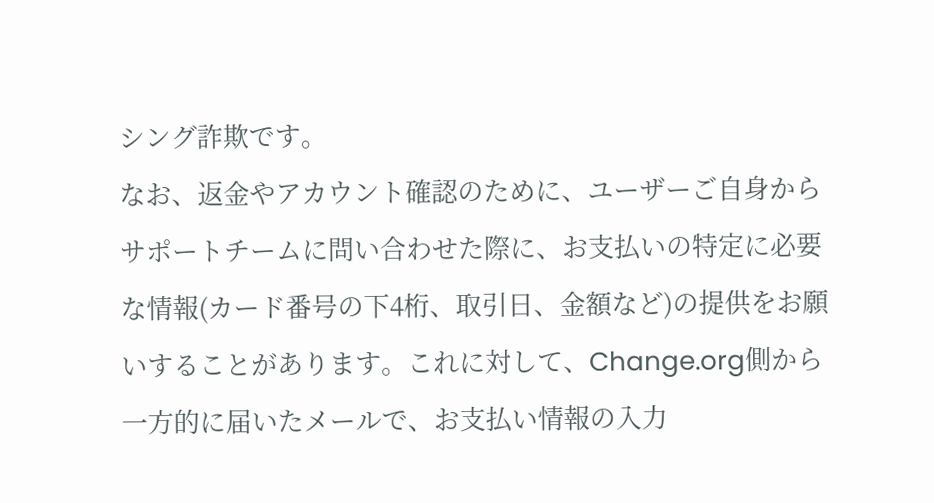シング詐欺です。
なお、返金やアカウント確認のために、ユーザーご自身からサポートチームに問い合わせた際に、お支払いの特定に必要な情報(カード番号の下4桁、取引日、金額など)の提供をお願いすることがあります。これに対して、Change.org側から一方的に届いたメールで、お支払い情報の入力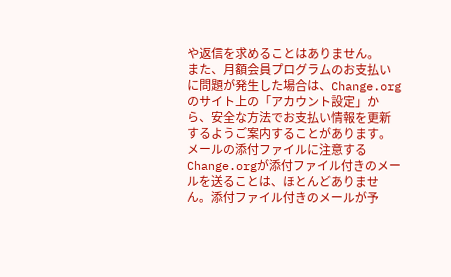や返信を求めることはありません。
また、月額会員プログラムのお支払いに問題が発生した場合は、Change.orgのサイト上の「アカウント設定」から、安全な方法でお支払い情報を更新するようご案内することがあります。
メールの添付ファイルに注意する
Change.orgが添付ファイル付きのメールを送ることは、ほとんどありません。添付ファイル付きのメールが予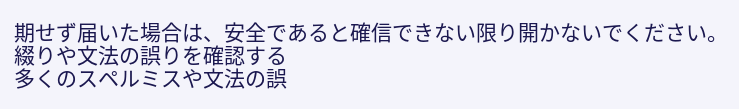期せず届いた場合は、安全であると確信できない限り開かないでください。
綴りや文法の誤りを確認する
多くのスペルミスや文法の誤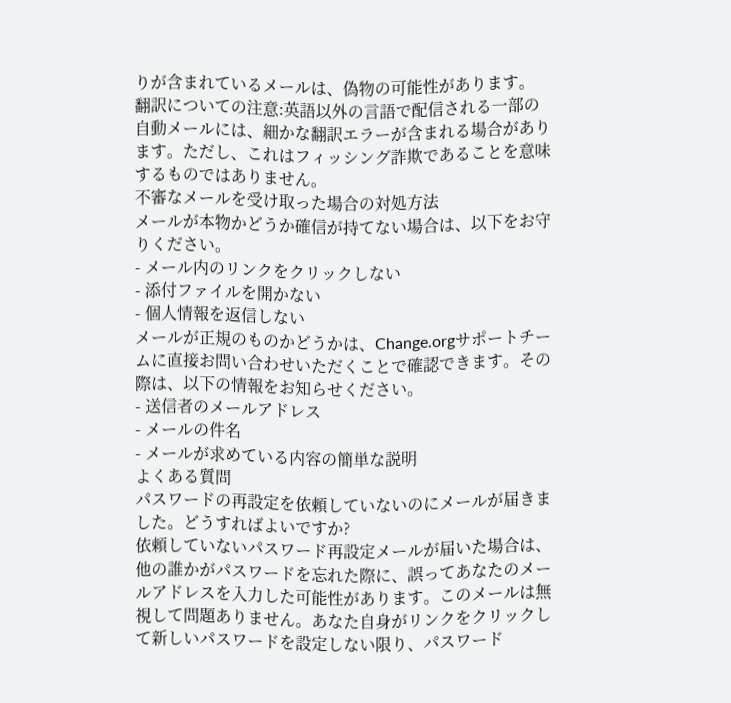りが含まれているメールは、偽物の可能性があります。
翻訳についての注意:英語以外の言語で配信される一部の自動メールには、細かな翻訳エラーが含まれる場合があります。ただし、これはフィッシング詐欺であることを意味するものではありません。
不審なメールを受け取った場合の対処方法
メールが本物かどうか確信が持てない場合は、以下をお守りください。
- メール内のリンクをクリックしない
- 添付ファイルを開かない
- 個人情報を返信しない
メールが正規のものかどうかは、Change.orgサポートチームに直接お問い合わせいただくことで確認できます。その際は、以下の情報をお知らせください。
- 送信者のメールアドレス
- メールの件名
- メールが求めている内容の簡単な説明
よくある質問
パスワードの再設定を依頼していないのにメールが届きました。どうすればよいですか?
依頼していないパスワード再設定メールが届いた場合は、他の誰かがパスワードを忘れた際に、誤ってあなたのメールアドレスを入力した可能性があります。このメールは無視して問題ありません。あなた自身がリンクをクリックして新しいパスワードを設定しない限り、パスワード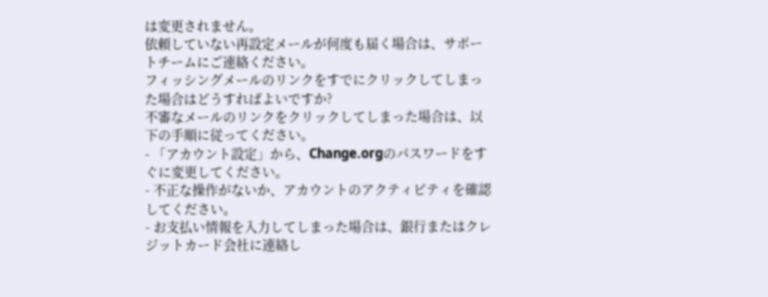は変更されません。
依頼していない再設定メールが何度も届く場合は、サポートチームにご連絡ください。
フィッシングメールのリンクをすでにクリックしてしまった場合はどうすればよいですか?
不審なメールのリンクをクリックしてしまった場合は、以下の手順に従ってください。
- 「アカウント設定」から、Change.orgのパスワードをすぐに変更してください。
- 不正な操作がないか、アカウントのアクティビティを確認してください。
- お支払い情報を入力してしまった場合は、銀行またはクレジットカード会社に連絡し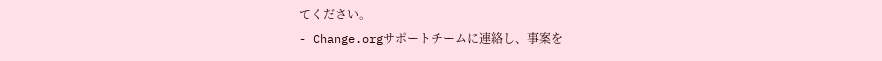てください。
- Change.orgサポートチームに連絡し、事案を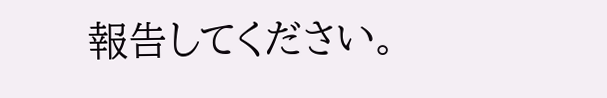報告してください。